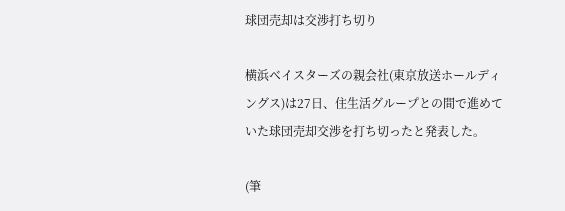球団売却は交渉打ち切り

横浜ベイスターズの親会社(東京放送ホールディングス)は27日、住生活グループとの間で進めていた球団売却交渉を打ち切ったと発表した。

(筆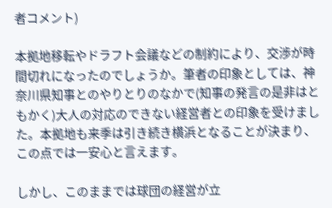者コメント)

本拠地移転やドラフト会議などの制約により、交渉が時間切れになったのでしょうか。筆者の印象としては、神奈川県知事とのやりとりのなかで(知事の発言の是非はともかく)大人の対応のできない経営者との印象を受けました。本拠地も来季は引き続き横浜となることが決まり、この点では一安心と言えます。

しかし、このままでは球団の経営が立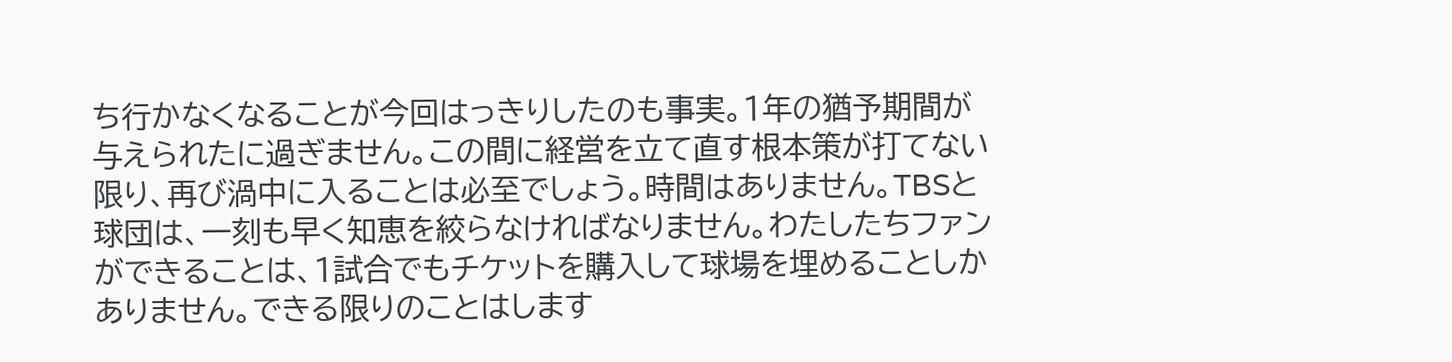ち行かなくなることが今回はっきりしたのも事実。1年の猶予期間が与えられたに過ぎません。この間に経営を立て直す根本策が打てない限り、再び渦中に入ることは必至でしょう。時間はありません。TBSと球団は、一刻も早く知恵を絞らなければなりません。わたしたちファンができることは、1試合でもチケットを購入して球場を埋めることしかありません。できる限りのことはします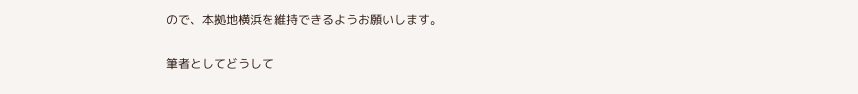ので、本拠地横浜を維持できるようお願いします。

筆者としてどうして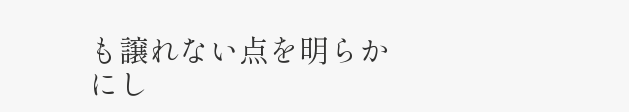も譲れない点を明らかにし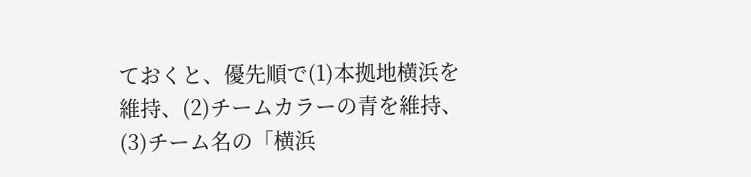ておくと、優先順で(1)本拠地横浜を維持、(2)チームカラーの青を維持、(3)チーム名の「横浜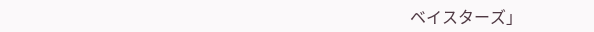ベイスターズ」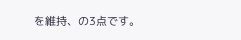を維持、の3点です。